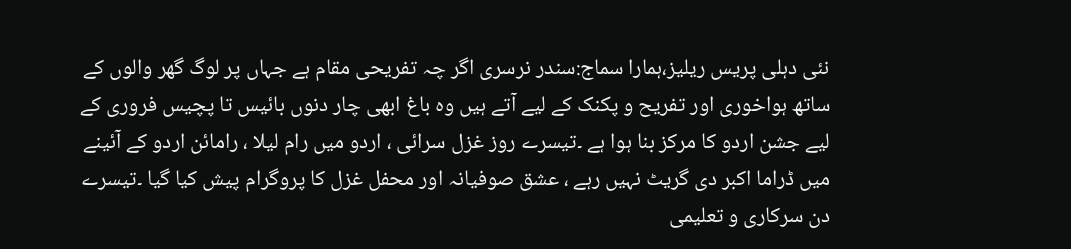نئی دہلی پریس ریلیز،ہمارا سماج:سندر نرسری اگر چہ تفریحی مقام ہے جہاں پر لوگ گھر والوں کے ساتھ ہواخوری اور تفریح و پکنک کے لیے آتے ہیں وہ باغ ابھی چار دنوں بائیس تا پچیس فروری کے لیے جشن اردو کا مرکز بنا ہوا ہے ۔تیسرے روز غزل سرائی ، اردو میں رام لیلا ، رامائن اردو کے آئینے میں ڈراما اکبر دی گریٹ نہیں رہے ، عشق صوفیانہ اور محفل غزل کا پروگرام پیش کیا گیا ۔تیسرے دن سرکاری و تعلیمی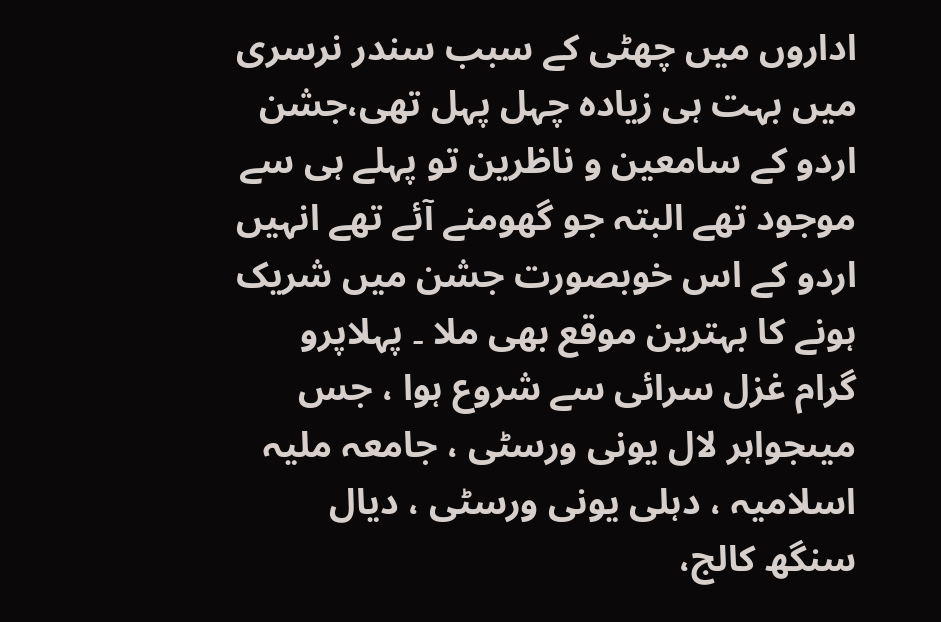اداروں میں چھٹی کے سبب سندر نرسری میں بہت ہی زیادہ چہل پہل تھی،جشن اردو کے سامعین و ناظرین تو پہلے ہی سے موجود تھے البتہ جو گھومنے آئے تھے انہیں اردو کے اس خوبصورت جشن میں شریک ہونے کا بہترین موقع بھی ملا ۔ پہلاپرو گرام غزل سرائی سے شروع ہوا ، جس میںجواہر لال یونی ورسٹی ، جامعہ ملیہ اسلامیہ ، دہلی یونی ورسٹی ، دیال سنگھ کالج،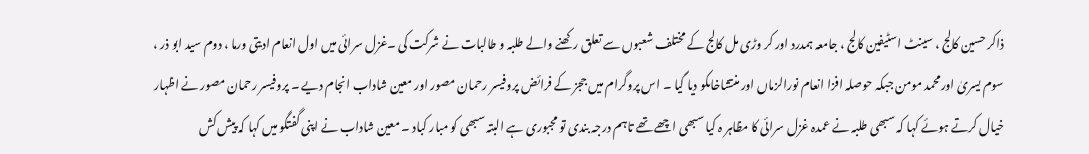ذاکر حسین کالج ، سینٹ اسٹیفین کالج ، جامعہ ہمدرد اور کر وڑی مل کالج کے مختلف شعبوں سے تعلق رکھنے والے طلبہ و طالبات نے شرکت کی ۔غزل سرائی میں اول انعام ادیتی ورما ، دوم سید ابو ذر ، سوم یسریٰ اورمحمد مومن جبکہ حوصلہ افزا انعام نورالزماں اور منتشاخاںکو دیا گیا ۔ اس پروگرام میں ججز کے فرائض پروفیسر رحمان مصور اور معین شاداب انجام دیے ۔ پروفیسر رحمان مصور نے اظہار خیال کرتے ہوئے کہا کہ سبھی طلبہ نے عمدہ غزل سرائی کا مظاہر ہ کیا سبھی اچھے تھے تاہم درجہ بندی تو مجبوری ہے البتہ سبھی کو مبار کباد ۔ معین شاداب نے اپنی گفتگو میں کہا کہ پیش کش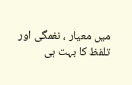میں معیار ، نغمگی اور تلفظ کا بہت ہی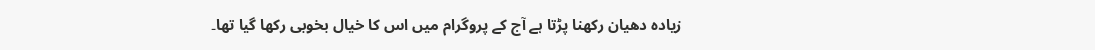زیادہ دھیان رکھنا پڑتا ہے آج کے پروگرام میں اس کا خیال بخوبی رکھا گیا تھا۔